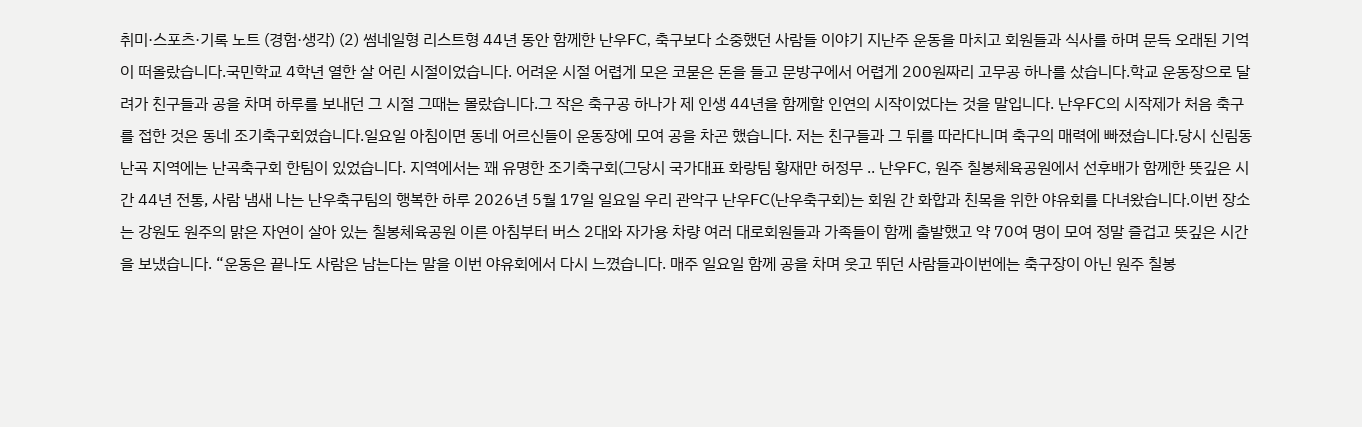취미·스포츠·기록 노트 (경험·생각) (2) 썸네일형 리스트형 44년 동안 함께한 난우FC, 축구보다 소중했던 사람들 이야기 지난주 운동을 마치고 회원들과 식사를 하며 문득 오래된 기억이 떠올랐습니다.국민학교 4학년 열한 살 어린 시절이었습니다. 어려운 시절 어렵게 모은 코묻은 돈을 들고 문방구에서 어렵게 200원짜리 고무공 하나를 샀습니다.학교 운동장으로 달려가 친구들과 공을 차며 하루를 보내던 그 시절 그때는 몰랐습니다.그 작은 축구공 하나가 제 인생 44년을 함께할 인연의 시작이었다는 것을 말입니다. 난우FC의 시작제가 처음 축구를 접한 것은 동네 조기축구회였습니다.일요일 아침이면 동네 어르신들이 운동장에 모여 공을 차곤 했습니다. 저는 친구들과 그 뒤를 따라다니며 축구의 매력에 빠졌습니다.당시 신림동 난곡 지역에는 난곡축구회 한팀이 있었습니다. 지역에서는 꽤 유명한 조기축구회(그당시 국가대표 화랑팀 황재만 허정무 .. 난우FC, 원주 칠봉체육공원에서 선후배가 함께한 뜻깊은 시간 44년 전통, 사람 냄새 나는 난우축구팀의 행복한 하루 2026년 5월 17일 일요일 우리 관악구 난우FC(난우축구회)는 회원 간 화합과 친목을 위한 야유회를 다녀왔습니다.이번 장소는 강원도 원주의 맑은 자연이 살아 있는 칠봉체육공원 이른 아침부터 버스 2대와 자가용 차량 여러 대로회원들과 가족들이 함께 출발했고 약 70여 명이 모여 정말 즐겁고 뜻깊은 시간을 보냈습니다. “운동은 끝나도 사람은 남는다는 말을 이번 야유회에서 다시 느꼈습니다. 매주 일요일 함께 공을 차며 웃고 뛰던 사람들과이번에는 축구장이 아닌 원주 칠봉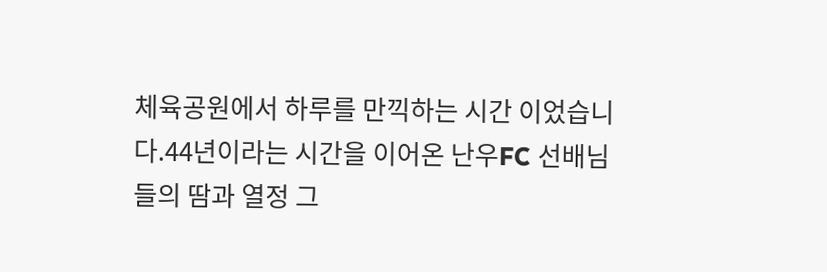체육공원에서 하루를 만끽하는 시간 이었습니다.44년이라는 시간을 이어온 난우FC 선배님들의 땀과 열정 그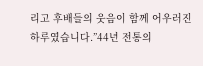리고 후배들의 웃음이 함께 어우러진 하루였습니다.”44년 전통의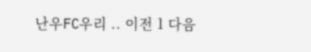난우FC우리 .. 이전 1 다음